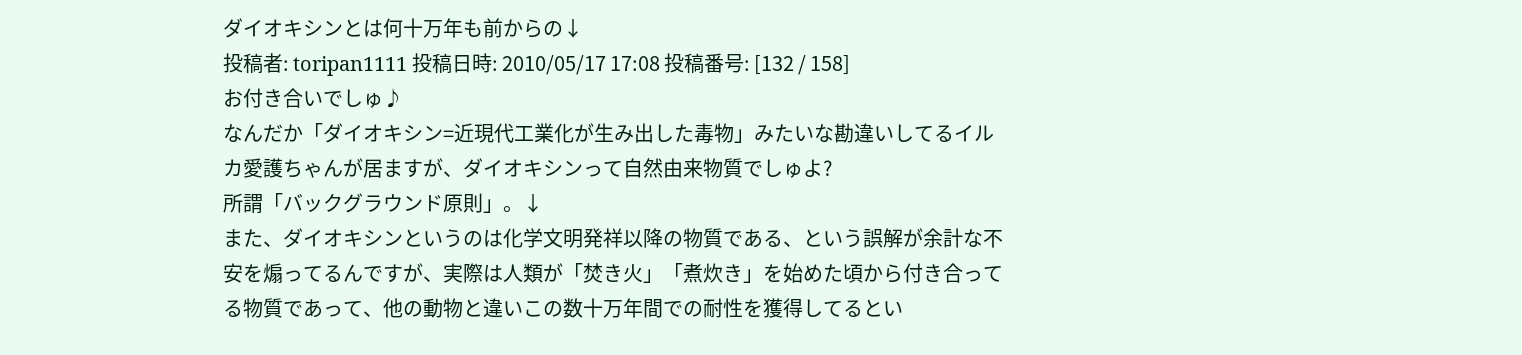ダイオキシンとは何十万年も前からの↓
投稿者: toripan1111 投稿日時: 2010/05/17 17:08 投稿番号: [132 / 158]
お付き合いでしゅ♪
なんだか「ダイオキシン=近現代工業化が生み出した毒物」みたいな勘違いしてるイルカ愛護ちゃんが居ますが、ダイオキシンって自然由来物質でしゅよ?
所謂「バックグラウンド原則」。↓
また、ダイオキシンというのは化学文明発祥以降の物質である、という誤解が余計な不安を煽ってるんですが、実際は人類が「焚き火」「煮炊き」を始めた頃から付き合ってる物質であって、他の動物と違いこの数十万年間での耐性を獲得してるとい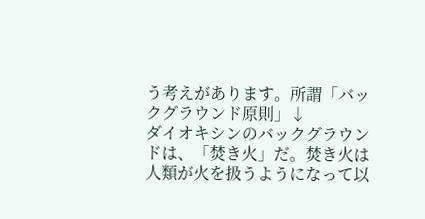う考えがあります。所謂「バックグラウンド原則」↓
ダイオキシンのバックグラウンドは、「焚き火」だ。焚き火は人類が火を扱うようになって以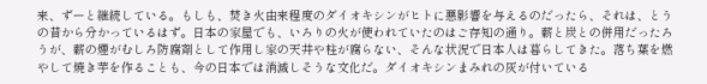来、ずーと継続している。もしも、焚き火由来程度のダイオキシンがヒトに悪影響を与えるのだったら、それは、とうの昔から分かっているはず。日本の家屋でも、いろりの火が使われていたのはご存知の通り。薪と炭との併用だったろうが、薪の煙がむしろ防腐剤として作用し家の天井や柱が腐らない、そんな状況で日本人は暮らしてきた。落ち葉を燃やして焼き芋を作ることも、今の日本では消滅しそうな文化だ。ダイオキシンまみれの灰が付いている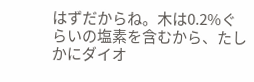はずだからね。木は0.2%ぐらいの塩素を含むから、たしかにダイオ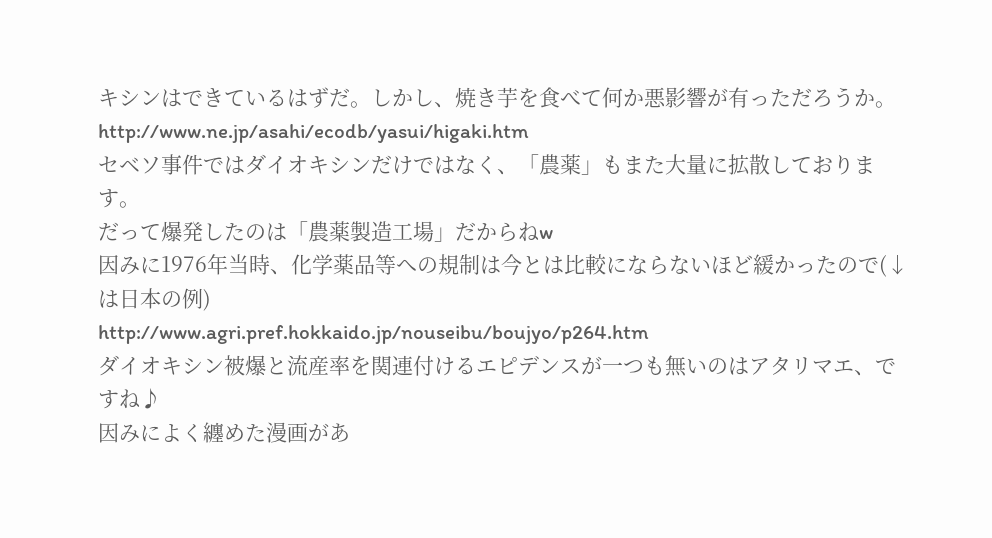キシンはできているはずだ。しかし、焼き芋を食べて何か悪影響が有っただろうか。
http://www.ne.jp/asahi/ecodb/yasui/higaki.htm
セベソ事件ではダイオキシンだけではなく、「農薬」もまた大量に拡散しております。
だって爆発したのは「農薬製造工場」だからねw
因みに1976年当時、化学薬品等への規制は今とは比較にならないほど緩かったので(↓は日本の例)
http://www.agri.pref.hokkaido.jp/nouseibu/boujyo/p264.htm
ダイオキシン被爆と流産率を関連付けるエピデンスが一つも無いのはアタリマエ、ですね♪
因みによく纏めた漫画があ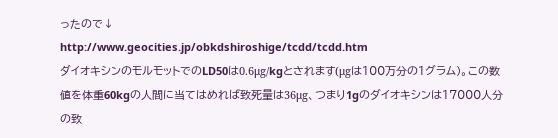ったので↓
http://www.geocities.jp/obkdshiroshige/tcdd/tcdd.htm
ダイオキシンのモルモットでのLD50は0.6μg/kgとされます(μgは100万分の1グラム)。この数値を体重60kgの人間に当てはめれば致死量は36μg、つまり1gのダイオキシンは17000人分の致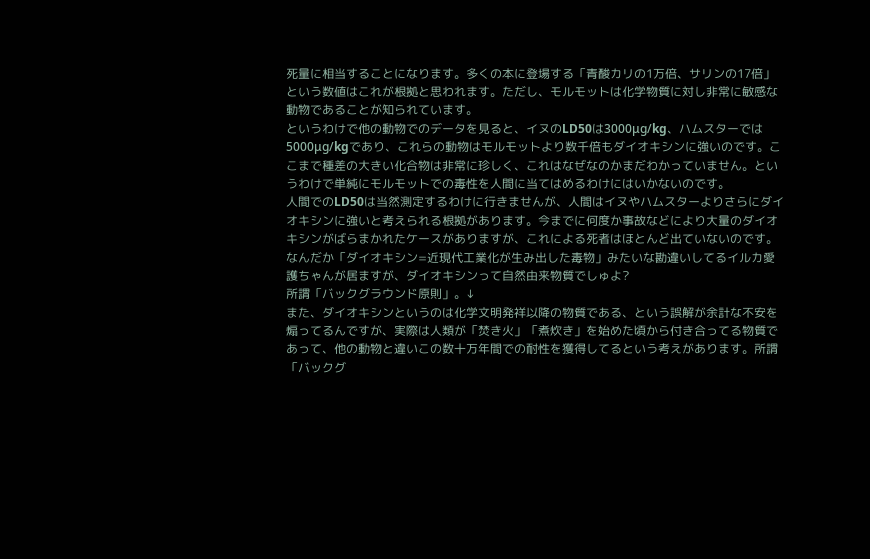死量に相当することになります。多くの本に登場する「青酸カリの1万倍、サリンの17倍」という数値はこれが根拠と思われます。ただし、モルモットは化学物質に対し非常に敏感な動物であることが知られています。
というわけで他の動物でのデータを見ると、イヌのLD50は3000μg/kg、ハムスターでは5000μg/kgであり、これらの動物はモルモットより数千倍もダイオキシンに強いのです。ここまで種差の大きい化合物は非常に珍しく、これはなぜなのかまだわかっていません。というわけで単純にモルモットでの毒性を人間に当てはめるわけにはいかないのです。
人間でのLD50は当然測定するわけに行きませんが、人間はイヌやハムスターよりさらにダイオキシンに強いと考えられる根拠があります。今までに何度か事故などにより大量のダイオキシンがばらまかれたケースがありますが、これによる死者はほとんど出ていないのです。
なんだか「ダイオキシン=近現代工業化が生み出した毒物」みたいな勘違いしてるイルカ愛護ちゃんが居ますが、ダイオキシンって自然由来物質でしゅよ?
所謂「バックグラウンド原則」。↓
また、ダイオキシンというのは化学文明発祥以降の物質である、という誤解が余計な不安を煽ってるんですが、実際は人類が「焚き火」「煮炊き」を始めた頃から付き合ってる物質であって、他の動物と違いこの数十万年間での耐性を獲得してるという考えがあります。所謂「バックグ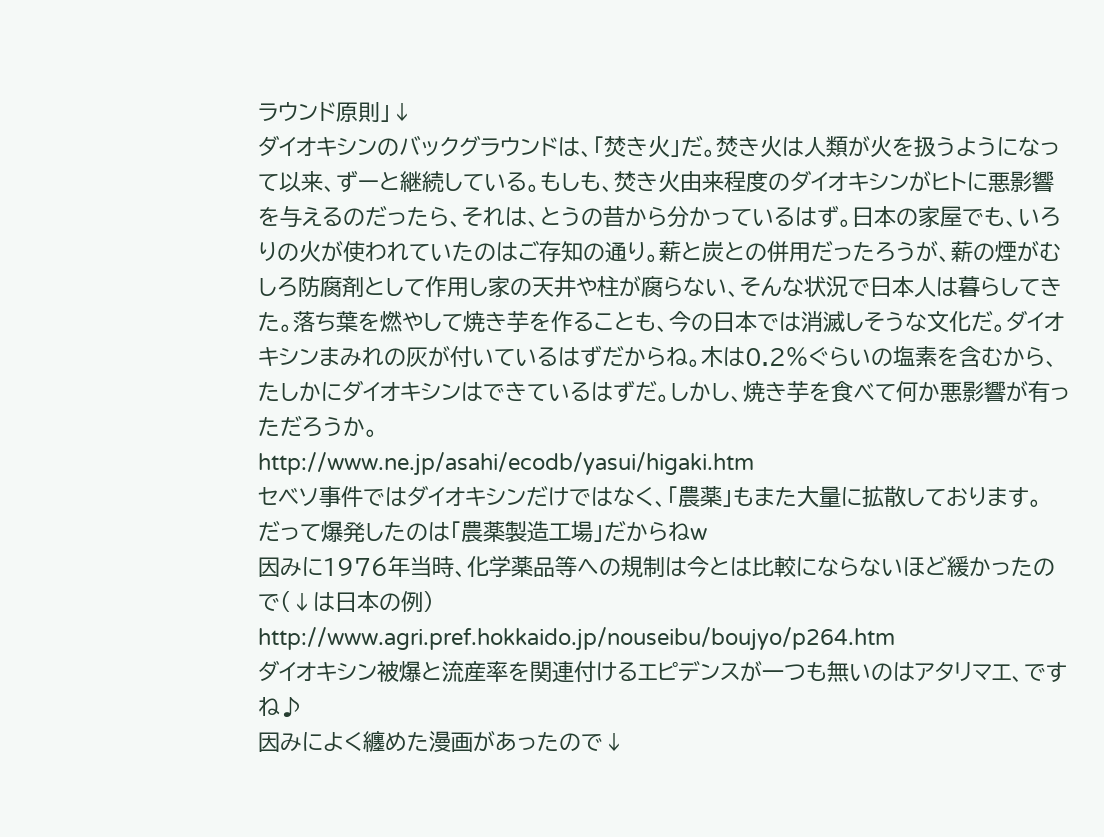ラウンド原則」↓
ダイオキシンのバックグラウンドは、「焚き火」だ。焚き火は人類が火を扱うようになって以来、ずーと継続している。もしも、焚き火由来程度のダイオキシンがヒトに悪影響を与えるのだったら、それは、とうの昔から分かっているはず。日本の家屋でも、いろりの火が使われていたのはご存知の通り。薪と炭との併用だったろうが、薪の煙がむしろ防腐剤として作用し家の天井や柱が腐らない、そんな状況で日本人は暮らしてきた。落ち葉を燃やして焼き芋を作ることも、今の日本では消滅しそうな文化だ。ダイオキシンまみれの灰が付いているはずだからね。木は0.2%ぐらいの塩素を含むから、たしかにダイオキシンはできているはずだ。しかし、焼き芋を食べて何か悪影響が有っただろうか。
http://www.ne.jp/asahi/ecodb/yasui/higaki.htm
セベソ事件ではダイオキシンだけではなく、「農薬」もまた大量に拡散しております。
だって爆発したのは「農薬製造工場」だからねw
因みに1976年当時、化学薬品等への規制は今とは比較にならないほど緩かったので(↓は日本の例)
http://www.agri.pref.hokkaido.jp/nouseibu/boujyo/p264.htm
ダイオキシン被爆と流産率を関連付けるエピデンスが一つも無いのはアタリマエ、ですね♪
因みによく纏めた漫画があったので↓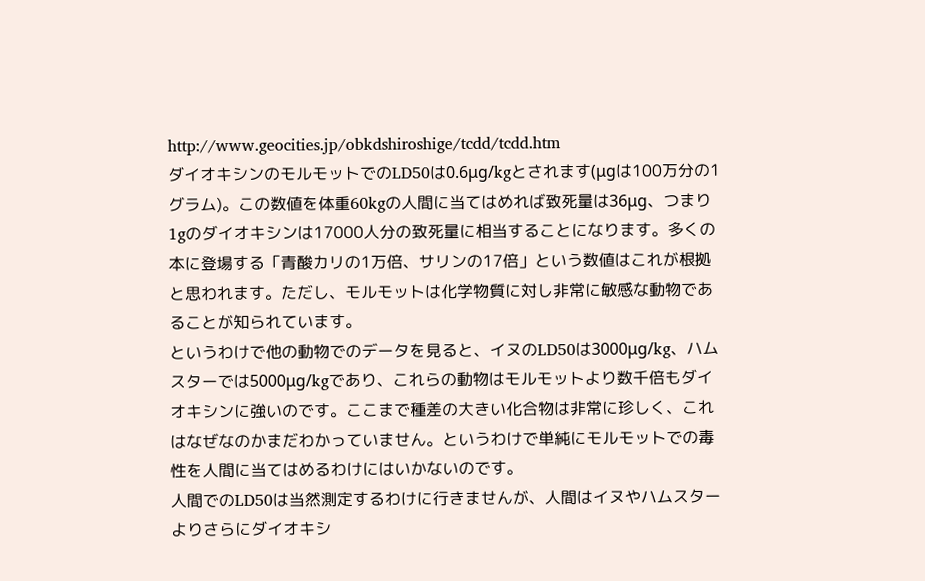http://www.geocities.jp/obkdshiroshige/tcdd/tcdd.htm
ダイオキシンのモルモットでのLD50は0.6μg/kgとされます(μgは100万分の1グラム)。この数値を体重60kgの人間に当てはめれば致死量は36μg、つまり1gのダイオキシンは17000人分の致死量に相当することになります。多くの本に登場する「青酸カリの1万倍、サリンの17倍」という数値はこれが根拠と思われます。ただし、モルモットは化学物質に対し非常に敏感な動物であることが知られています。
というわけで他の動物でのデータを見ると、イヌのLD50は3000μg/kg、ハムスターでは5000μg/kgであり、これらの動物はモルモットより数千倍もダイオキシンに強いのです。ここまで種差の大きい化合物は非常に珍しく、これはなぜなのかまだわかっていません。というわけで単純にモルモットでの毒性を人間に当てはめるわけにはいかないのです。
人間でのLD50は当然測定するわけに行きませんが、人間はイヌやハムスターよりさらにダイオキシ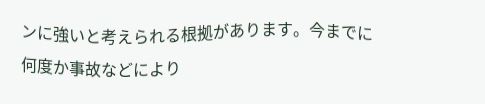ンに強いと考えられる根拠があります。今までに何度か事故などにより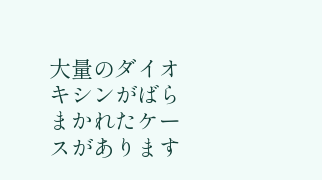大量のダイオキシンがばらまかれたケースがあります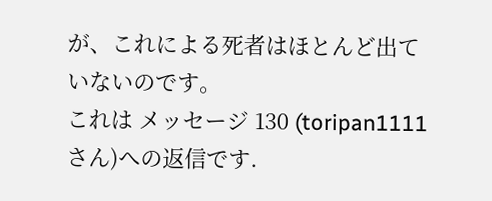が、これによる死者はほとんど出ていないのです。
これは メッセージ 130 (toripan1111 さん)への返信です.